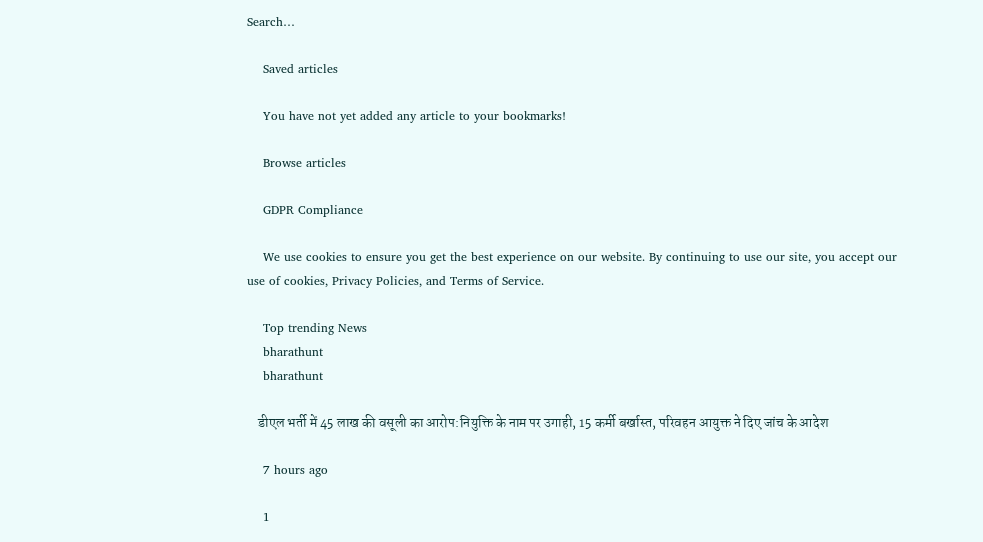Search…

    Saved articles

    You have not yet added any article to your bookmarks!

    Browse articles

    GDPR Compliance

    We use cookies to ensure you get the best experience on our website. By continuing to use our site, you accept our use of cookies, Privacy Policies, and Terms of Service.

    Top trending News
    bharathunt
    bharathunt

    डीएल भर्ती में 45 लाख की वसूली का आरोप:नियुक्ति के नाम पर उगाही, 15 कर्मी बर्खास्त, परिवहन आयुक्त ने दिए जांच के आदेश

    7 hours ago

    1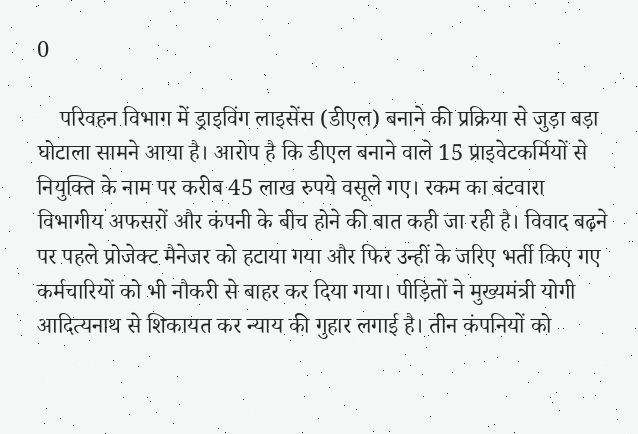0

    परिवहन विभाग में ड्राइविंग लाइसेंस (डीएल) बनाने की प्रक्रिया से जुड़ा बड़ा घोटाला सामने आया है। आरोप है कि डीएल बनाने वाले 15 प्राइवेटकर्मियों से नियुक्ति के नाम पर करीब 45 लाख रुपये वसूले गए। रकम का बंटवारा विभागीय अफसरों और कंपनी के बीच होने की बात कही जा रही है। विवाद बढ़ने पर पहले प्रोजेक्ट मैनेजर को हटाया गया और फिर उन्हीं के जरिए भर्ती किए गए कर्मचारियों को भी नौकरी से बाहर कर दिया गया। पीड़ितों ने मुख्यमंत्री योगी आदित्यनाथ से शिकायत कर न्याय की गुहार लगाई है। तीन कंपनियों को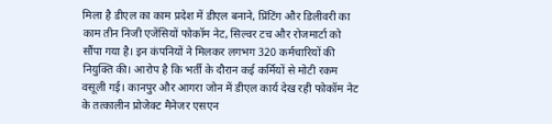मिला है डीएल का काम प्रदेश में डीएल बनाने, प्रिंटिंग और डिलीवरी का काम तीन निजी एजेंसियों फोकॉम नेट, सिल्वर टच और रोजमार्टा को सौंपा गया है। इन कंपनियों ने मिलकर लगभग 320 कर्मचारियों की नियुक्ति की। आरोप है कि भर्ती के दौरान कई कर्मियों से मोटी रकम वसूली गई। कानपुर और आगरा जोन में डीएल कार्य देख रही फोकॉम नेट के तत्कालीन प्रोजेक्ट मैनेजर एसएन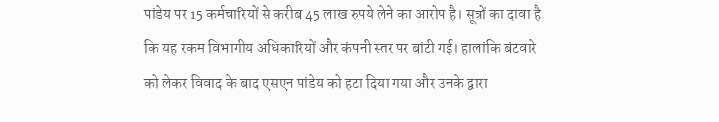पांडेय पर 15 कर्मचारियों से करीब 45 लाख रुपये लेने का आरोप है। सूत्रों का दावा है कि यह रकम विभागीय अधिकारियों और कंपनी स्तर पर बांटी गई। हालांकि बंटवारे को लेकर विवाद के बाद एसएन पांडेय को हटा दिया गया और उनके द्वारा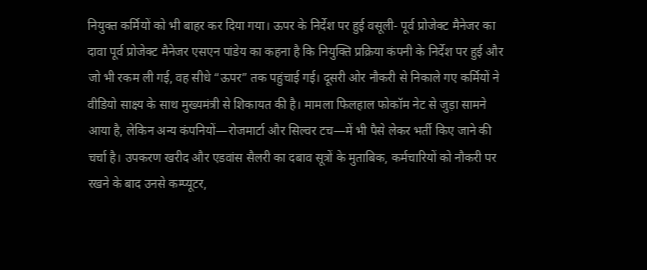नियुक्त कर्मियों को भी बाहर कर दिया गया। ऊपर के निर्देश पर हुई वसूली- पूर्व प्रोजेक्ट मैनेजर का दावा पूर्व प्रोजेक्ट मैनेजर एसएन पांडेय का कहना है कि नियुक्ति प्रक्रिया कंपनी के निर्देश पर हुई और जो भी रकम ली गई, वह सीधे “ऊपर” तक पहुंचाई गई। दूसरी ओर नौकरी से निकाले गए कर्मियों ने वीडियो साक्ष्य के साथ मुख्यमंत्री से शिकायत की है। मामला फिलहाल फोकॉम नेट से जुड़ा सामने आया है, लेकिन अन्य कंपनियों—रोजमार्टा और सिल्वर टच—में भी पैसे लेकर भर्ती किए जाने की चर्चा है। उपकरण खरीद और एडवांस सैलरी का दबाव सूत्रों के मुताबिक, कर्मचारियों को नौकरी पर रखने के बाद उनसे कम्प्यूटर,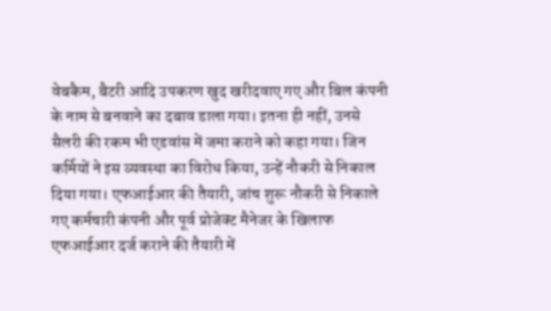वेबकैम, बैटरी आदि उपकरण खुद खरीदवाए गए और बिल कंपनी के नाम से बनवाने का दबाव डाला गया। इतना ही नहीं, उनसे सैलरी की रकम भी एडवांस में जमा कराने को कहा गया। जिन कर्मियों ने इस व्यवस्था का विरोध किया, उन्हें नौकरी से निकाल दिया गया। एफआईआर की तैयारी, जांच शुरू नौकरी से निकाले गए कर्मचारी कंपनी और पूर्व प्रोजेक्ट मैनेजर के खिलाफ एफआईआर दर्ज कराने की तैयारी में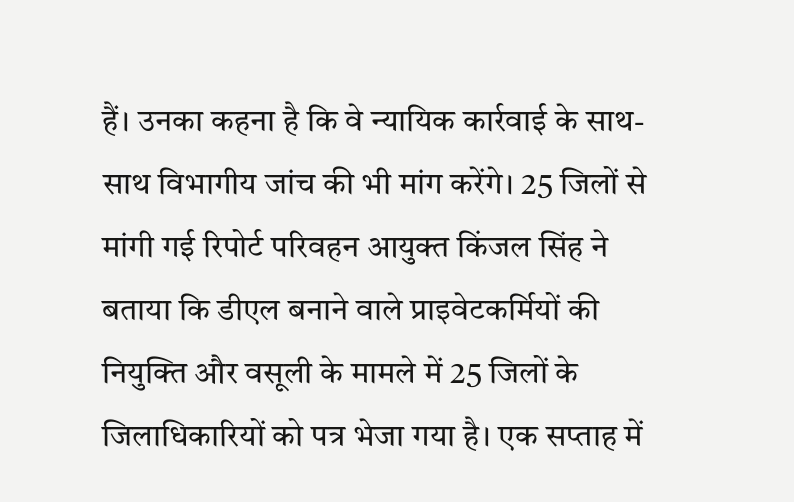हैं। उनका कहना है कि वे न्यायिक कार्रवाई के साथ-साथ विभागीय जांच की भी मांग करेंगे। 25 जिलों से मांगी गई रिपोर्ट परिवहन आयुक्त किंजल सिंह ने बताया कि डीएल बनाने वाले प्राइवेटकर्मियों की नियुक्ति और वसूली के मामले में 25 जिलों के जिलाधिकारियों को पत्र भेजा गया है। एक सप्ताह में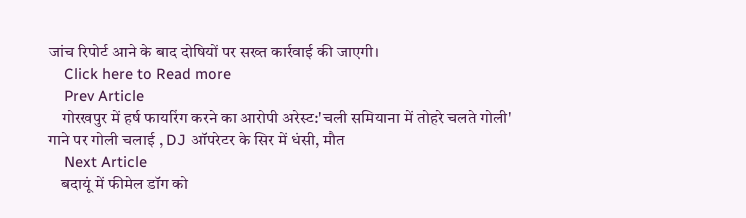जांच रिपोर्ट आने के बाद दोषियों पर सख्त कार्रवाई की जाएगी।
    Click here to Read more
    Prev Article
    गोरखपुर में हर्ष फायरिंग करने का आरोपी अरेस्ट:'चली समियाना में तोहरे चलते गोली' गाने पर गोली चलाई , DJ ऑपरेटर के सिर में धंसी, मौत
    Next Article
    बदायूं में फीमेल डॉग को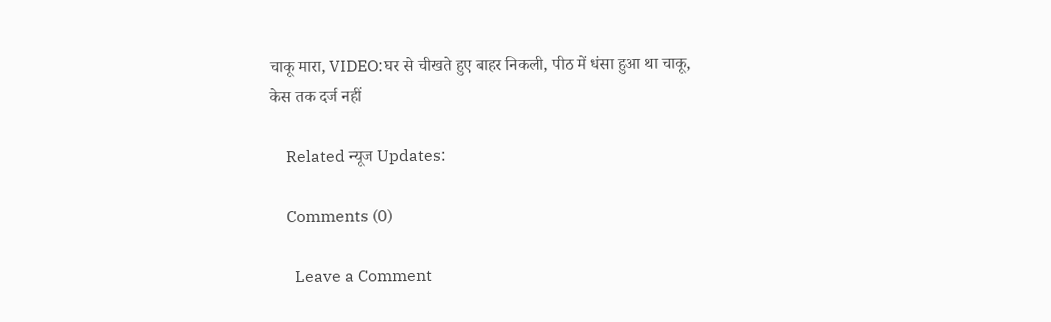चाकू मारा, VIDEO:घर से चीखते हुए बाहर निकली, पीठ में धंसा हुआ था चाकू, केस तक दर्ज नहीं

    Related न्यूज Updates:

    Comments (0)

      Leave a Comment